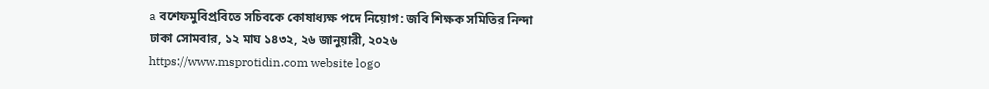a বশেফমুবিপ্রবিতে সচিবকে কোষাধ্যক্ষ পদে নিয়োগ: জবি শিক্ষক সমিতির নিন্দা
ঢাকা সোমবার, ১২ মাঘ ১৪৩২, ২৬ জানুয়ারী, ২০২৬
https://www.msprotidin.com website logo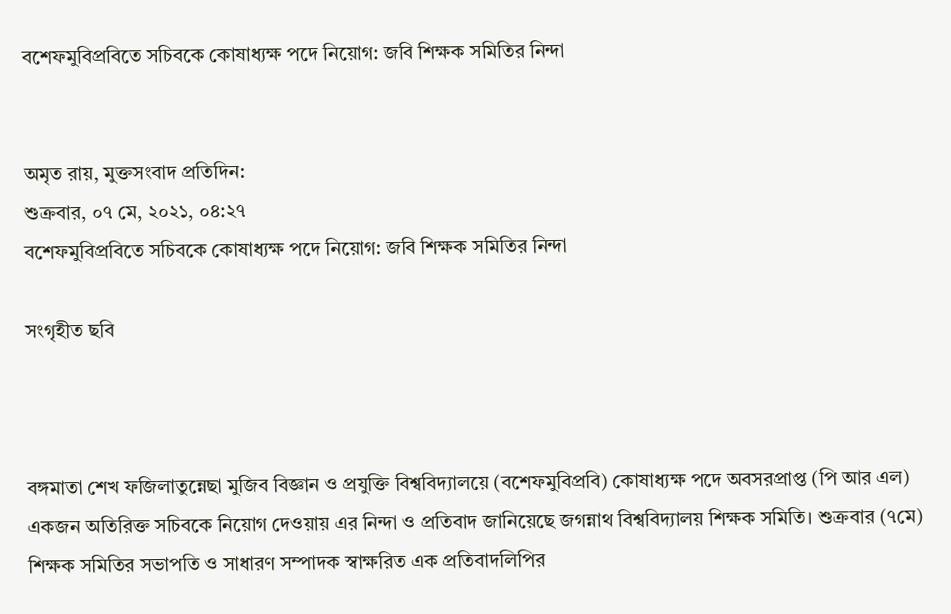বশেফমুবিপ্রবিতে সচিবকে কোষাধ্যক্ষ পদে নিয়োগ: জবি শিক্ষক সমিতির নিন্দা


অমৃত রায়, মুক্তসংবাদ প্রতিদিন:
শুক্রবার, ০৭ মে, ২০২১, ০৪:২৭
বশেফমুবিপ্রবিতে সচিবকে কোষাধ্যক্ষ পদে নিয়োগ: জবি শিক্ষক সমিতির নিন্দা

সংগৃহীত ছবি



বঙ্গমাতা শেখ ফজিলাতুন্নেছা মুজিব বিজ্ঞান ও প্রযুক্তি বিশ্ববিদ্যালয়ে (বশেফমুবিপ্রবি) কোষাধ্যক্ষ পদে অবসরপ্রাপ্ত (পি আর এল) একজন অতিরিক্ত সচিবকে নিয়োগ দেওয়ায় এর নিন্দা ও প্রতিবাদ জানিয়েছে জগন্নাথ বিশ্ববিদ্যালয় শিক্ষক সমিতি। শুক্রবার (৭মে) শিক্ষক সমিতির সভাপতি ও সাধারণ সম্পাদক স্বাক্ষরিত এক প্রতিবাদলিপির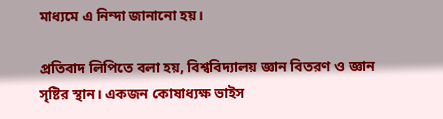মাধ্যমে এ নিন্দা জানানো হয়।

প্রতিবাদ লিপিতে বলা হয়, বিশ্ববিদ্যালয় জ্ঞান বিতরণ ও জ্ঞান সৃষ্টির স্থান। একজন কোষাধ্যক্ষ ভাইস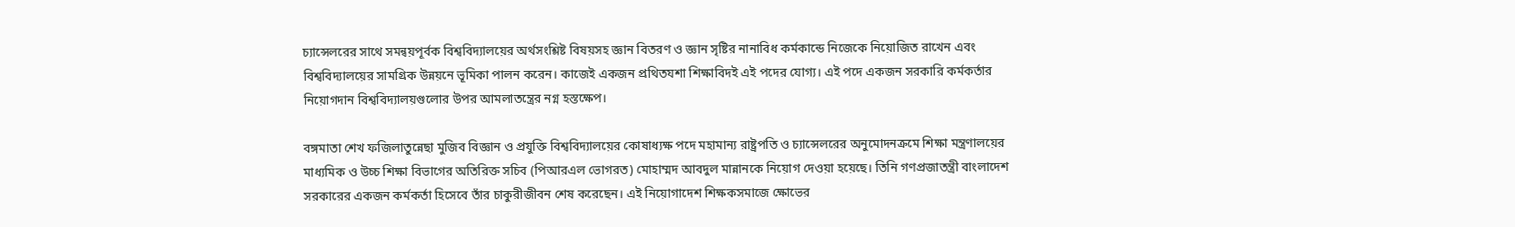চ্যান্সেলরের সাথে সমন্বয়পূর্বক বিশ্ববিদ্যালয়ের অর্থসংশ্লিষ্ট বিষয়সহ জ্ঞান বিতরণ ও জ্ঞান সৃষ্টির নানাবিধ কর্মকান্ডে নিজেকে নিয়োজিত রাখেন এবং বিশ্ববিদ্যালয়ের সামগ্রিক উন্নয়নে ভূমিকা পালন করেন। কাজেই একজন প্রথিতযশা শিক্ষাবিদই এই পদের যোগ্য। এই পদে একজন সরকারি কর্মকর্তার নিয়োগদান বিশ্ববিদ্যালয়গুলোর উপর আমলাতন্ত্রের নগ্ন হস্তক্ষেপ।

বঙ্গমাতা শেখ ফজিলাতুন্নেছা মুজিব বিজ্ঞান ও প্রযুক্তি বিশ্ববিদ্যালয়ের কোষাধ্যক্ষ পদে মহামান্য রাষ্ট্রপতি ও চ্যান্সেলরের অনুমোদনক্রমে শিক্ষা মন্ত্রণালয়ের মাধ্যমিক ও উচ্চ শিক্ষা বিভাগের অতিরিক্ত সচিব (পিআরএল ভোগরত) মোহাম্মদ আবদুল মান্নানকে নিয়োগ দেওয়া হয়েছে। তিনি গণপ্রজাতন্ত্রী বাংলাদেশ সরকারের একজন কর্মকর্তা হিসেবে তাঁর চাকুরীজীবন শেষ করেছেন। এই নিয়োগাদেশ শিক্ষকসমাজে ক্ষোভের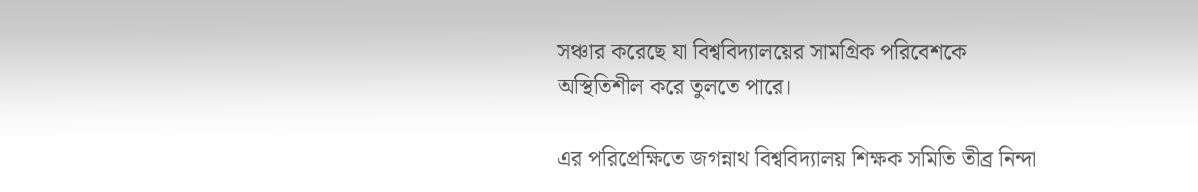সঞ্চার করেছে যা বিশ্ববিদ্যালয়ের সামগ্রিক পরিবেশকে অস্থিতিশীল করে তুলতে পারে।

এর পরিপ্রেক্ষিতে জগন্নাথ বিশ্ববিদ্যালয় শিক্ষক সমিতি তীব্র নিন্দা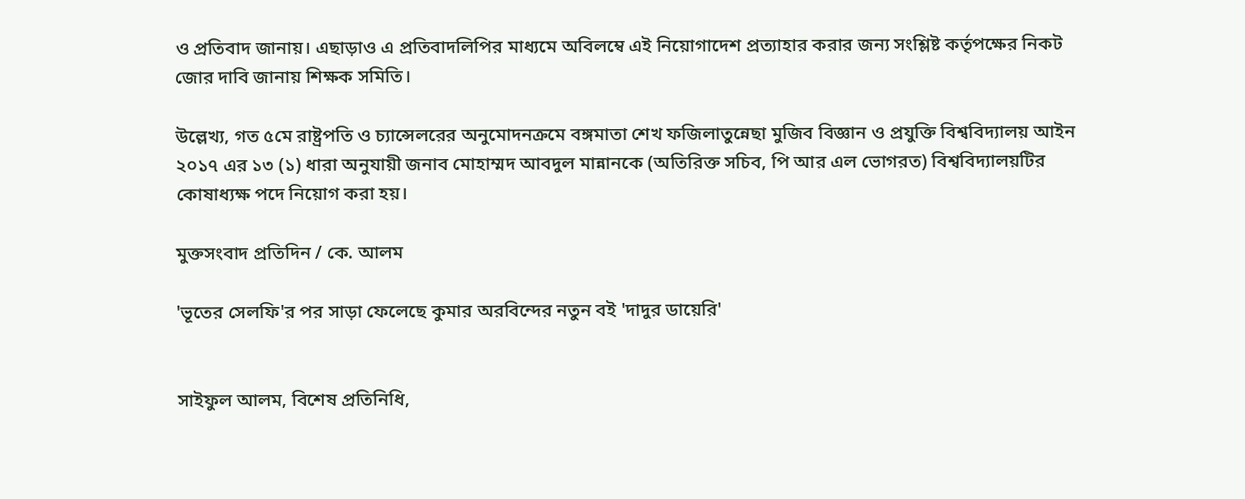ও প্রতিবাদ জানায়। এছাড়াও এ প্রতিবাদলিপির মাধ্যমে অবিলম্বে এই নিয়োগাদেশ প্রত্যাহার করার জন্য সংশ্লিষ্ট কর্তৃপক্ষের নিকট জোর দাবি জানায় শিক্ষক সমিতি।

উল্লেখ্য, গত ৫মে রাষ্ট্রপতি ও চ্যান্সেলরের অনুমোদনক্রমে বঙ্গমাতা শেখ ফজিলাতুন্নেছা মুজিব বিজ্ঞান ও প্রযুক্তি বিশ্ববিদ্যালয় আইন ২০১৭ এর ১৩ (১) ধারা অনুযায়ী জনাব মোহাম্মদ আবদুল মান্নানকে (অতিরিক্ত সচিব, পি আর এল ভোগরত) বিশ্ববিদ্যালয়টির কোষাধ্যক্ষ পদে নিয়োগ করা হয়।

মুক্তসংবাদ প্রতিদিন / কে. আলম

'ভূতের সেলফি'র পর সাড়া ফেলেছে কুমার অরবিন্দের নতুন বই 'দাদুর ডায়েরি'


সাইফুল আলম, বিশেষ প্রতিনিধি,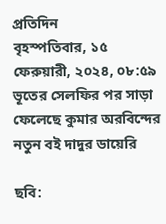প্রতিদিন
বৃহস্পতিবার, ১৫ ফেরুয়ারী, ২০২৪, ০৮:৫৯
ভূতের সেলফির পর সাড়া ফেলেছে কুমার অরবিন্দের নতুন বই দাদুর ডায়েরি

ছবি: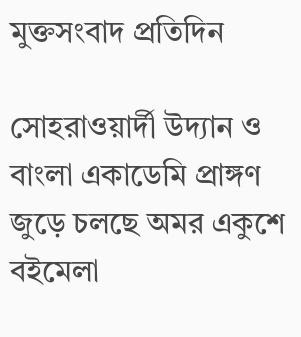মুক্তসংবাদ প্রতিদিন

সোহরাওয়ার্দী উদ্যান ও বাংলা একাডেমি প্রাঙ্গণ জুড়ে চলছে অমর একুশে বইমেলা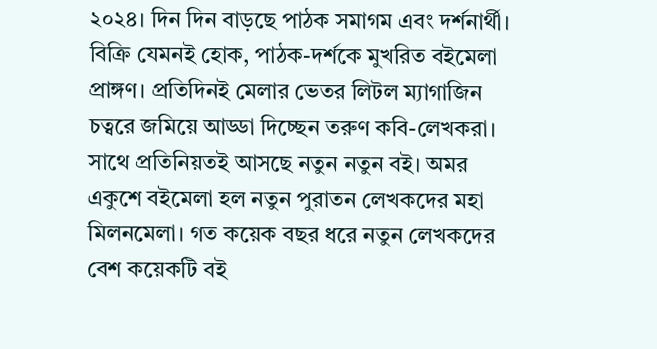২০২৪। দিন দিন বাড়ছে পাঠক সমাগম এবং দর্শনার্থী। বিক্রি যেমনই হোক, পাঠক-দর্শকে মুখরিত বইমেলা প্রাঙ্গণ। প্রতিদিনই মেলার ভেতর লিটল ম্যাগাজিন চত্বরে জমিয়ে আড্ডা দিচ্ছেন তরুণ কবি-লেখকরা। সাথে প্রতিনিয়তই আসছে নতুন নতুন বই। অমর একুশে বইমেলা হল নতুন পুরাতন লেখকদের মহা মিলনমেলা। গত কয়েক বছর ধরে নতুন লেখকদের বেশ কয়েকটি বই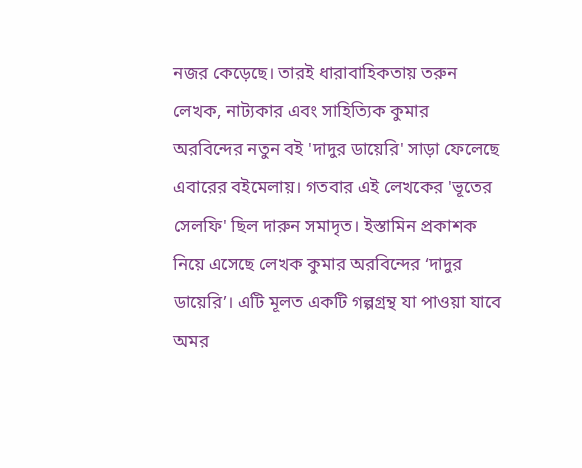নজর কেড়েছে। তারই ধারাবাহিকতায় তরুন লেখক, নাট্যকার এবং সাহিত্যিক কুমার অরবিন্দের নতুন বই 'দাদুর ডায়েরি' সাড়া ফেলেছে এবারের বইমেলায়। গতবার এই লেখকের 'ভূতের সেলফি' ছিল দারুন সমাদৃত। ইস্তামিন প্রকাশক নিয়ে এসেছে লেখক কুমার অরবিন্দের ‘দাদুর ডায়েরি’। এটি মূলত একটি গল্পগ্রন্থ যা পাওয়া যাবে অমর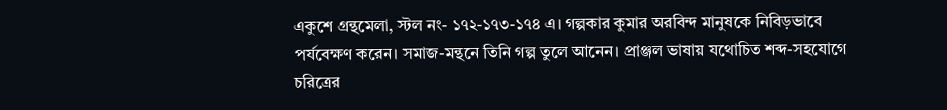একুশে গ্রন্থমেলা, স্টল নং- ১৭২-১৭৩-১৭৪ এ। গল্পকার কুমার অরবিন্দ মানুষকে নিবিড়ভাবে পর্যবেক্ষণ করেন। সমাজ-মন্থনে তিনি গল্প তুলে আনেন। প্রাঞ্জল ভাষায় যথোচিত শব্দ-সহযোগে চরিত্রের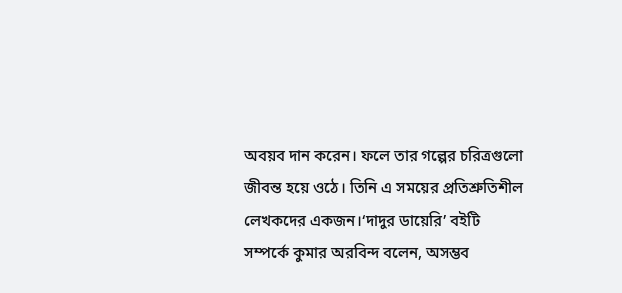অবয়ব দান করেন। ফলে তার গল্পের চরিত্রগুলো জীবন্ত হয়ে ওঠে। তিনি এ সময়ের প্রতিশ্রুতিশীল লেখকদের একজন।‘দাদুর ডায়েরি’ বইটি সম্পর্কে কুমার অরবিন্দ বলেন, অসম্ভব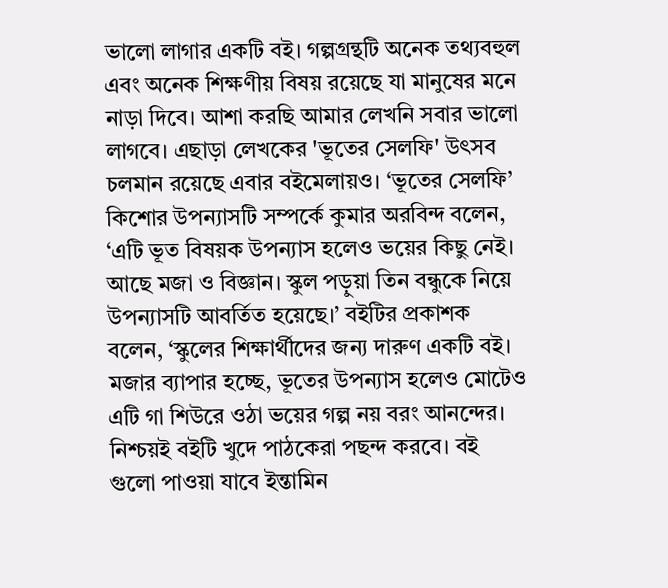ভালো লাগার একটি বই। গল্পগ্রন্থটি অনেক তথ্যবহুল এবং অনেক শিক্ষণীয় বিষয় রয়েছে যা মানুষের মনে নাড়া দিবে। আশা করছি আমার লেখনি সবার ভালো লাগবে। এছাড়া লেখকের 'ভূতের সেলফি' উৎসব চলমান রয়েছে এবার বইমেলায়ও। ‘ভূতের সেলফি’ কিশোর উপন্যাসটি সম্পর্কে কুমার অরবিন্দ বলেন, ‘এটি ভূত বিষয়ক উপন্যাস হলেও ভয়ের কিছু নেই। আছে মজা ও বিজ্ঞান। স্কুল পড়ুয়া তিন বন্ধুকে নিয়ে উপন্যাসটি আবর্তিত হয়েছে।’ বইটির প্রকাশক বলেন, ‘স্কুলের শিক্ষার্থীদের জন্য দারুণ একটি বই। মজার ব্যাপার হচ্ছে, ভূতের উপন্যাস হলেও মোটেও এটি গা শিউরে ওঠা ভয়ের গল্প নয় বরং আনন্দের। নিশ্চয়ই বইটি খুদে পাঠকেরা পছন্দ করবে। বই গুলো পাওয়া যাবে ইন্তামিন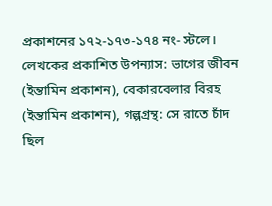প্রকাশনের ১৭২-১৭৩-১৭৪ নং- স্টলে। লেখকের প্রকাশিত উপন্যাস: ভাগের জীবন (ইন্তামিন প্রকাশন), বেকারবেলার বিরহ (ইন্তামিন প্রকাশন), গল্পগ্রন্থ: সে রাতে চাঁদ ছিল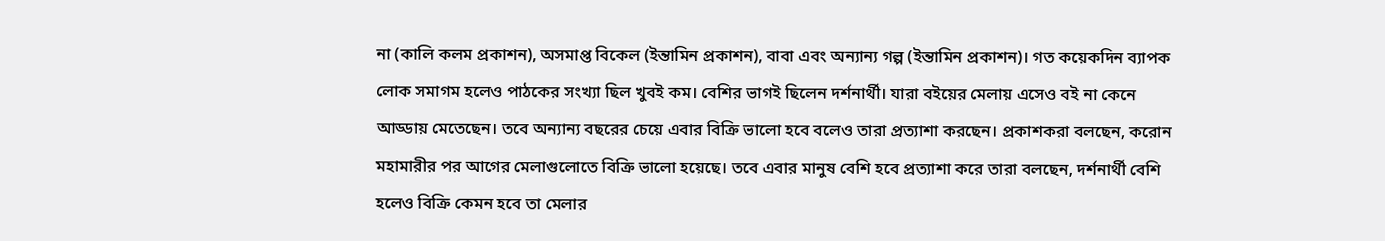না (কালি কলম প্রকাশন), অসমাপ্ত বিকেল (ইন্তামিন প্রকাশন), বাবা এবং অন্যান্য গল্প (ইন্তামিন প্রকাশন)। গত কয়েকদিন ব্যাপক লোক সমাগম হলেও পাঠকের সংখ্যা ছিল খুবই কম। বেশির ভাগই ছিলেন দর্শনার্থী। যারা বইয়ের মেলায় এসেও বই না কেনে আড্ডায় মেতেছেন। তবে অন্যান্য বছরের চেয়ে এবার বিক্রি ভালো হবে বলেও তারা প্রত্যাশা করছেন। প্রকাশকরা বলছেন, করোন মহামারীর পর আগের মেলাগুলোতে বিক্রি ভালো হয়েছে। তবে এবার মানুষ বেশি হবে প্রত্যাশা করে তারা বলছেন, দর্শনার্থী বেশি হলেও বিক্রি কেমন হবে তা মেলার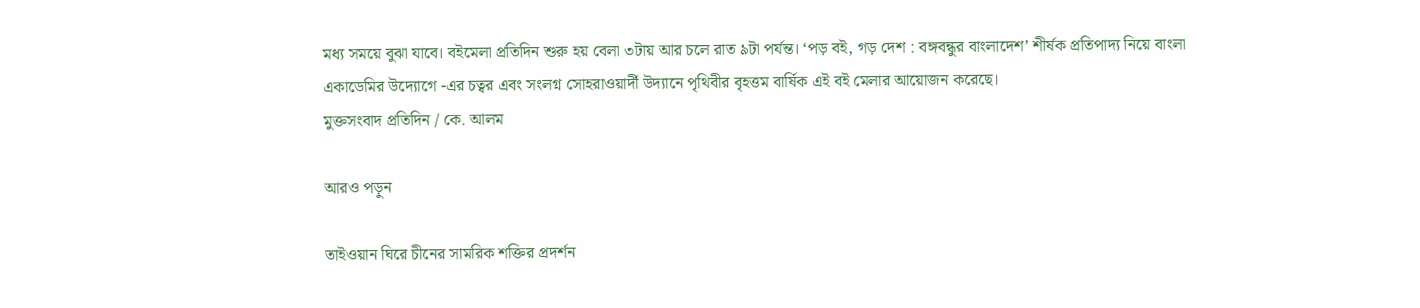মধ্য সময়ে বুঝা যাবে। বইমেলা প্রতিদিন শুরু হয় বেলা ৩টায় আর চলে রাত ৯টা পর্যন্ত। ‘পড় বই, গড় দেশ : বঙ্গবন্ধুর বাংলাদেশ’ শীর্ষক প্রতিপাদ্য নিয়ে বাংলা একাডেমির উদ্যোগে -এর চত্বর এবং সংলগ্ন সোহরাওয়ার্দী উদ্যানে পৃথিবীর বৃহত্তম বার্ষিক এই বই মেলার আয়োজন করেছে।
মুক্তসংবাদ প্রতিদিন / কে. আলম

আরও পড়ুন

তাইওয়ান ঘিরে চীনের সামরিক শক্তির প্রদর্শন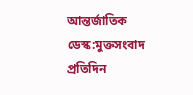আন্তর্জাতিক ডেস্ক:মুক্তসংবাদ প্রতিদিন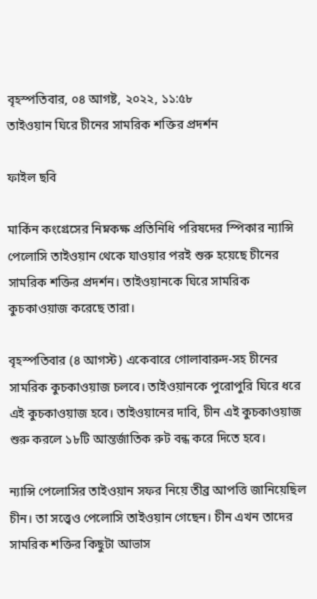বৃহস্পতিবার, ০৪ আগষ্ট, ২০২২, ১১:৫৮
তাইওয়ান ঘিরে চীনের সামরিক শক্তির প্রদর্শন

ফাইল ছবি

মার্কিন কংগ্রেসের নিম্নকক্ষ প্রতিনিধি পরিষদের স্পিকার ন্যান্সি পেলোসি তাইওয়ান থেকে যাওয়ার পরই শুরু হয়েছে চীনের সামরিক শক্তির প্রদর্শন। তাইওয়ানকে ঘিরে সামরিক কুচকাওয়াজ করেছে তারা।

বৃহস্পতিবার (৪ আগস্ট) একেবারে গোলাবারুদ-সহ চীনের সামরিক কুচকাওয়াজ চলবে। তাইওয়ানকে পুরোপুরি ঘিরে ধরে এই কুচকাওয়াজ হবে। তাইওয়ানের দাবি, চীন এই কুচকাওয়াজ শুরু করলে ১৮টি আন্তর্জাতিক রুট বন্ধ করে দিতে হবে।

ন্যান্সি পেলোসির তাইওয়ান সফর নিয়ে তীব্র আপত্তি জানিয়েছিল চীন। তা সত্ত্বেও পেলোসি তাইওয়ান গেছেন। চীন এখন তাদের সামরিক শক্তির কিছুটা আভাস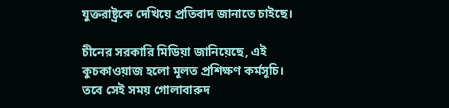যুক্তরাষ্ট্রকে দেখিয়ে প্রতিবাদ জানাতে চাইছে।

চীনের সরকারি মিডিয়া জানিয়েছে, এই কুচকাওয়াজ হলো মূলত প্রশিক্ষণ কর্মসূচি। তবে সেই সময় গোলাবারুদ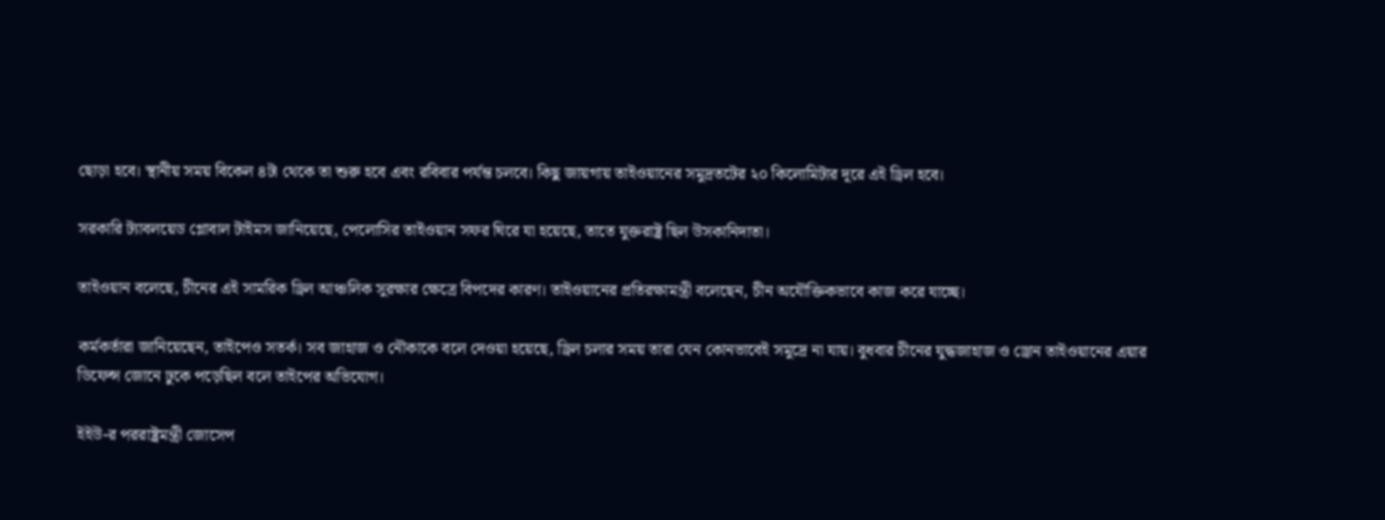ছোড়া হবে। স্থানীয় সময় বিকেল ৪টা থেকে তা শুরু হবে এবং রবিবার পর্যন্ত চলবে। কিছু জায়গায় তাইওয়ানের সমুদ্রতটের ২০ কিলোমিটার দূরে এই ড্রিল হবে।

সরকারি ট্যাবলয়েড গ্লোবাল টাইমস জানিয়েছে, পেলোসির তাইওয়ান সফর ঘিরে যা হয়েছে, তাতে যুক্তরাষ্ট্র ছিল উসকানিদাতা।

তাইওয়ান বলেছে, চীনের এই সামরিক ড্রিল আঞ্চলিক সুরক্ষার ক্ষেত্রে বিপদের কারণ। তাইওয়ানের প্রতিরক্ষামন্ত্রী বলেছেন, চীন অযৌক্তিকভাবে কাজ করে যাচ্ছে।

কর্মকর্তারা জানিয়েছেন, তাইপেও সতর্ক। সব জাহাজ ও নৌকাকে বলে দেওয়া হয়েছে, ড্রিল চলার সময় তারা যেন কোনভাবেই সমুদ্রে না যায়। বুধবার চীনের যুদ্ধজাহাজ ও ড্রোন তাইওয়ানের এয়ার ডিফেন্স জোনে ঢুকে পড়েছিল বলে তাইপের অভিযোগ।

ইইউ-র পররাষ্ট্রমন্ত্রী জোসেপ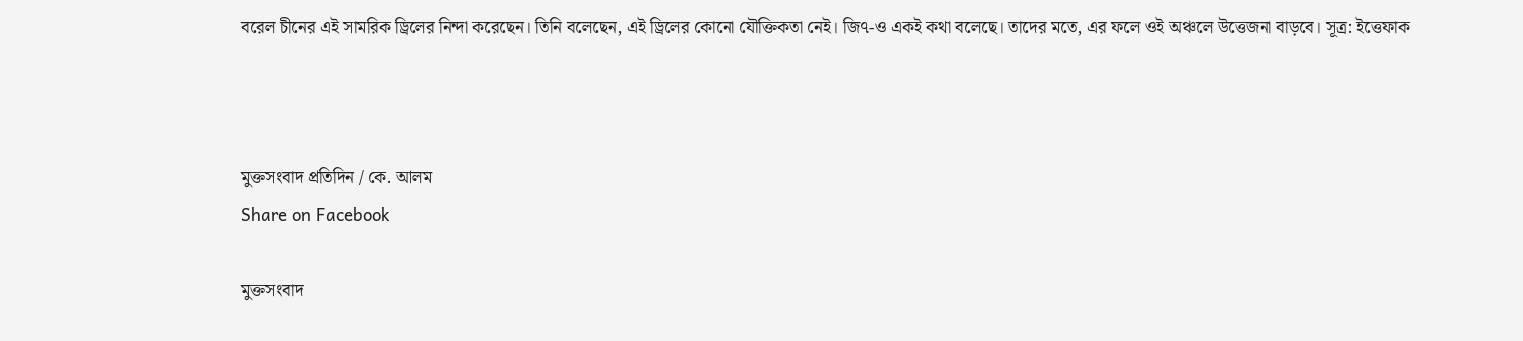বরেল চীনের এই সামরিক ড্রিলের নিন্দা করেছেন। তিনি বলেছেন, এই ড্রিলের কোনো যৌক্তিকতা নেই। জি৭-ও একই কথা বলেছে। তাদের মতে, এর ফলে ওই অঞ্চলে উত্তেজনা বাড়বে। সূত্র: ইত্তেফাক



মুক্তসংবাদ প্রতিদিন / কে. আলম
Share on Facebook

মুক্তসংবাদ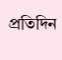প্রতিদিন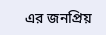এর জনপ্রিয়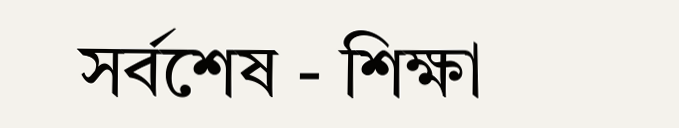সর্বশেষ - শিক্ষা